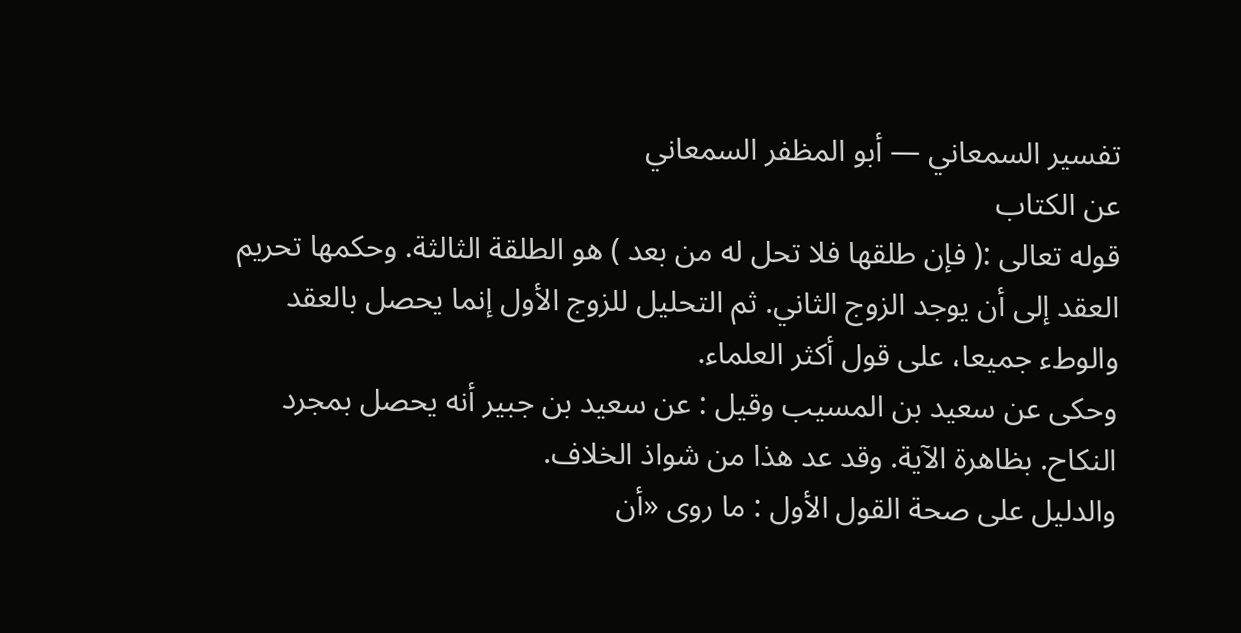تفسير السمعاني — أبو المظفر السمعاني
عن الكتاب
قوله تعالى :( فإن طلقها فلا تحل له من بعد ) هو الطلقة الثالثة. وحكمها تحريم العقد إلى أن يوجد الزوج الثاني. ثم التحليل للزوج الأول إنما يحصل بالعقد والوطء جميعا، على قول أكثر العلماء.
وحكى عن سعيد بن المسيب وقيل : عن سعيد بن جبير أنه يحصل بمجرد النكاح. بظاهرة الآية. وقد عد هذا من شواذ الخلاف.
والدليل على صحة القول الأول : ما روى «أن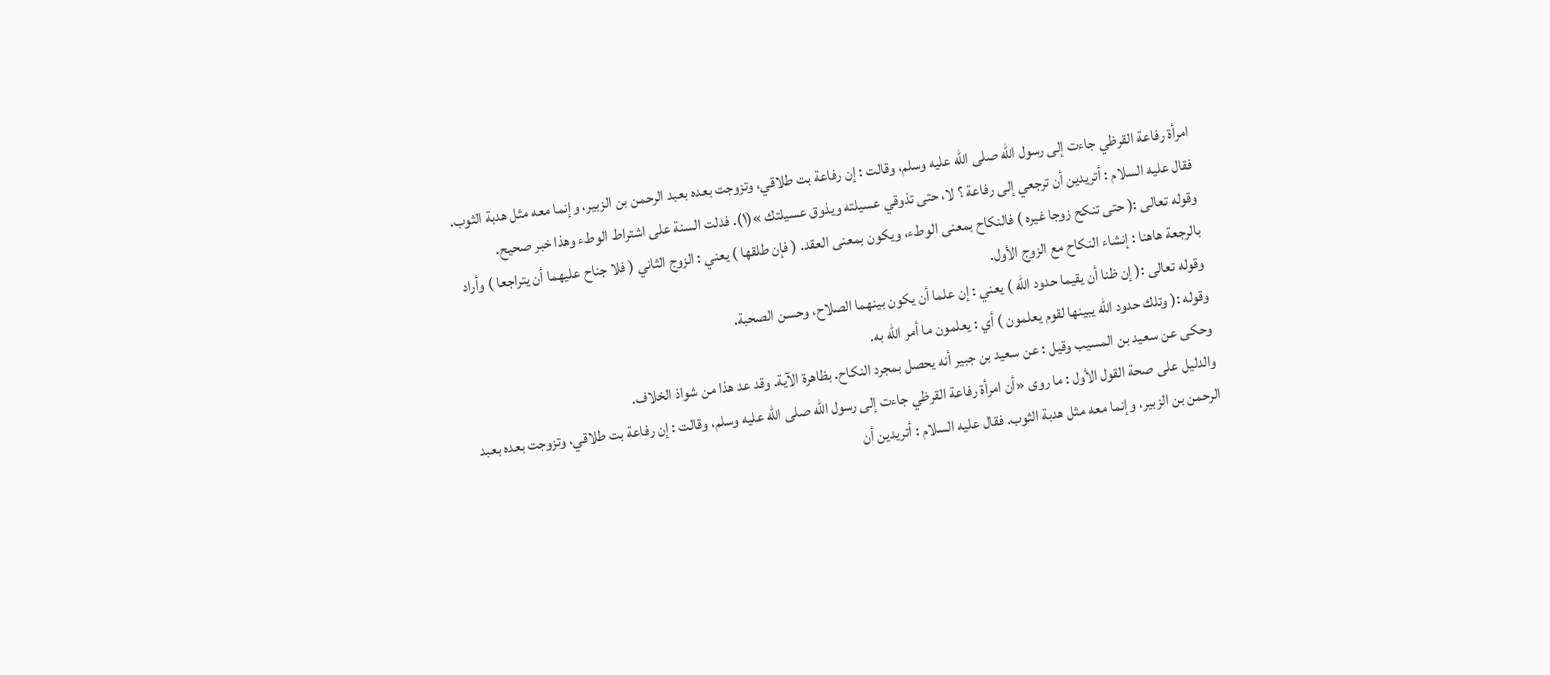امرأة رفاعة القرظي جاءت إلى رسول الله صلى الله عليه وسلم، وقالت : إن رفاعة بت طلاقي، وتزوجت بعده بعبد الرحمن بن الزبير، وإنما معه مثل هدبة الثوب. فقال عليه السلام : أتريدين أن ترجعي إلى رفاعة ؟ لا، حتى تذوقي عسيلته ويذوق عسيلتك »(١). فدلت السنة على اشتراط الوطء وهذا خبر صحيح.
وقوله تعالى :( حتى تنكح زوجا غيره ) فالنكاح بمعنى الوطء، ويكون بمعنى العقد. ( فإن طلقها ) يعني : الزوج الثاني ( فلا جناح عليهما أن يتراجعا ) وأراد بالرجعة هاهنا : إنشاء النكاح مع الزوج الأول.
وقوله تعالى :( إن ظنا أن يقيما حدود الله ) يعني : إن علما أن يكون بينهما الصلاح، وحسن الصحبة.
وقوله :( وتلك حدود الله يبينها لقوم يعلمون ) أي : يعلمون ما أمر الله به.
وحكى عن سعيد بن المسيب وقيل : عن سعيد بن جبير أنه يحصل بمجرد النكاح. بظاهرة الآية. وقد عد هذا من شواذ الخلاف.
والدليل على صحة القول الأول : ما روى «أن امرأة رفاعة القرظي جاءت إلى رسول الله صلى الله عليه وسلم، وقالت : إن رفاعة بت طلاقي، وتزوجت بعده بعبد الرحمن بن الزبير، وإنما معه مثل هدبة الثوب. فقال عليه السلام : أتريدين أن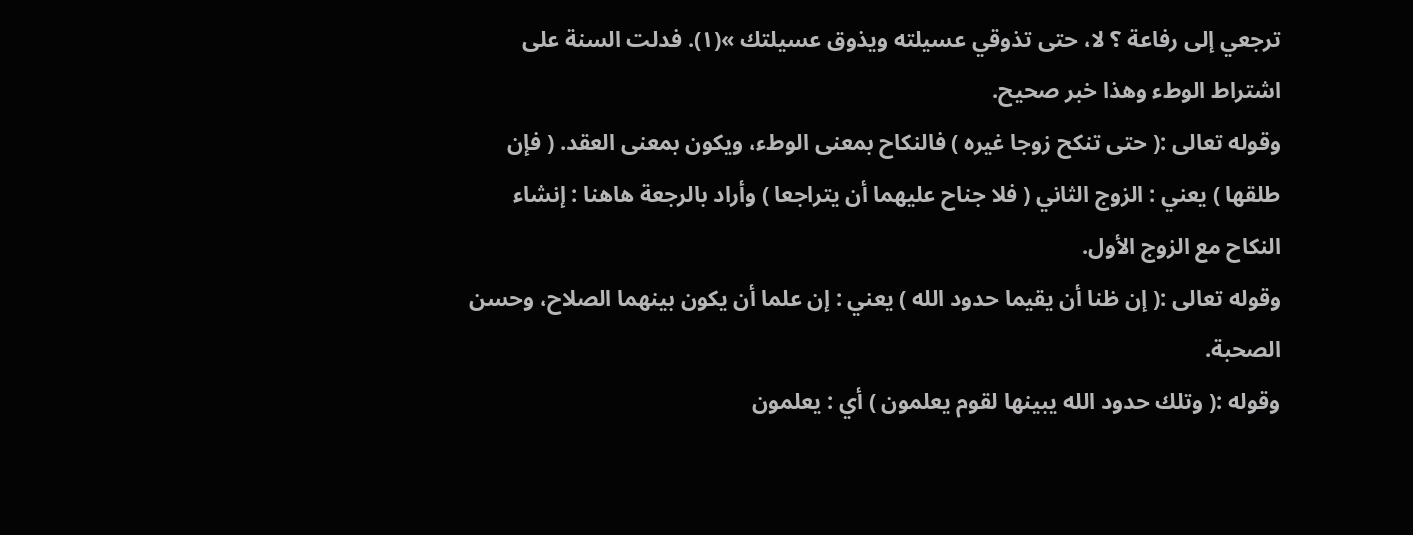ترجعي إلى رفاعة ؟ لا، حتى تذوقي عسيلته ويذوق عسيلتك »(١). فدلت السنة على اشتراط الوطء وهذا خبر صحيح.
وقوله تعالى :( حتى تنكح زوجا غيره ) فالنكاح بمعنى الوطء، ويكون بمعنى العقد. ( فإن طلقها ) يعني : الزوج الثاني ( فلا جناح عليهما أن يتراجعا ) وأراد بالرجعة هاهنا : إنشاء النكاح مع الزوج الأول.
وقوله تعالى :( إن ظنا أن يقيما حدود الله ) يعني : إن علما أن يكون بينهما الصلاح، وحسن الصحبة.
وقوله :( وتلك حدود الله يبينها لقوم يعلمون ) أي : يعلمون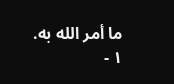ما أمر الله به.
١ -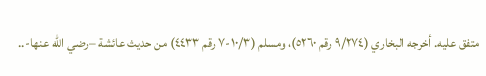متفق عليه. أخرجه البخاري (٩/٢٧٤ رقم ٥٢٦٠)، ومسلم (١٠/٣-٧ رقم ٤٤٣٣) من حديث عائشة –رضي الله عنها-..